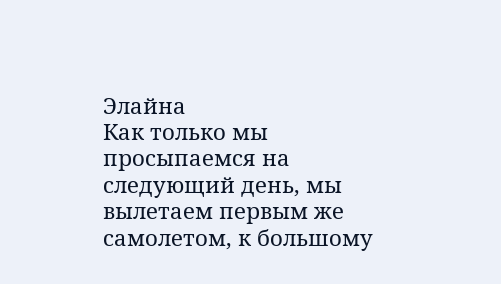Элайна
Как только мы просыпаемся на следующий день, мы вылетаем первым же самолетом, к большому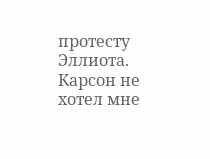протесту Эллиота. Карсон не хотел мне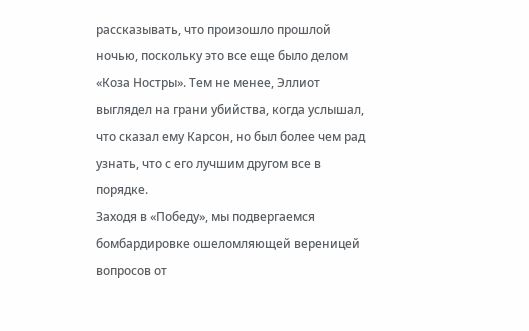рассказывать, что произошло прошлой ночью, поскольку это все еще было делом «Коза Ностры». Тем не менее, Эллиот выглядел на грани убийства, когда услышал, что сказал ему Карсон, но был более чем рад узнать, что с его лучшим другом все в порядке.
Заходя в «Победу», мы подвергаемся бомбардировке ошеломляющей вереницей вопросов от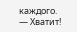каждого.
— Хватит!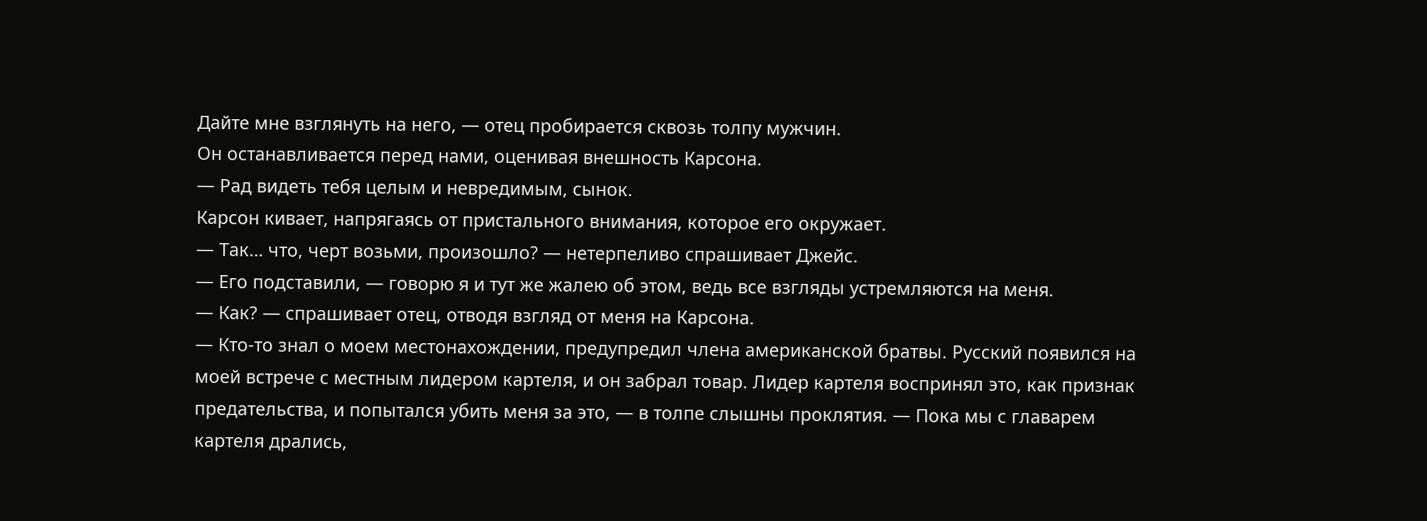Дайте мне взглянуть на него, — отец пробирается сквозь толпу мужчин.
Он останавливается перед нами, оценивая внешность Карсона.
— Рад видеть тебя целым и невредимым, сынок.
Карсон кивает, напрягаясь от пристального внимания, которое его окружает.
— Так… что, черт возьми, произошло? — нетерпеливо спрашивает Джейс.
— Его подставили, — говорю я и тут же жалею об этом, ведь все взгляды устремляются на меня.
— Как? — спрашивает отец, отводя взгляд от меня на Карсона.
— Кто-то знал о моем местонахождении, предупредил члена американской братвы. Русский появился на моей встрече с местным лидером картеля, и он забрал товар. Лидер картеля воспринял это, как признак предательства, и попытался убить меня за это, — в толпе слышны проклятия. — Пока мы с главарем картеля дрались,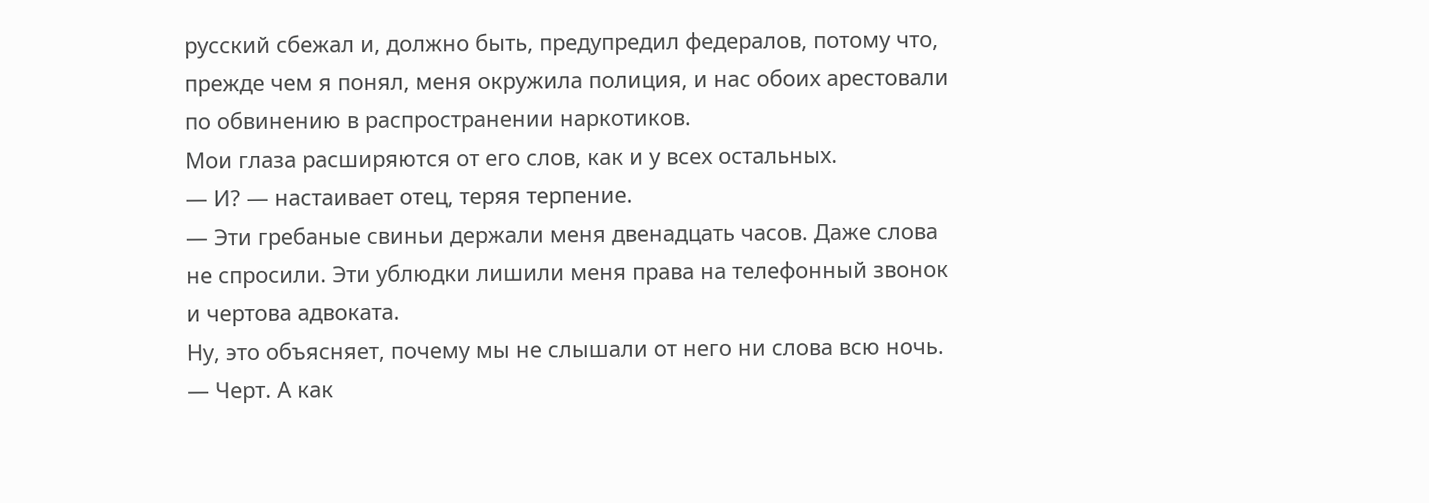русский сбежал и, должно быть, предупредил федералов, потому что, прежде чем я понял, меня окружила полиция, и нас обоих арестовали по обвинению в распространении наркотиков.
Мои глаза расширяются от его слов, как и у всех остальных.
— И? — настаивает отец, теряя терпение.
— Эти гребаные свиньи держали меня двенадцать часов. Даже слова не спросили. Эти ублюдки лишили меня права на телефонный звонок и чертова адвоката.
Ну, это объясняет, почему мы не слышали от него ни слова всю ночь.
— Черт. А как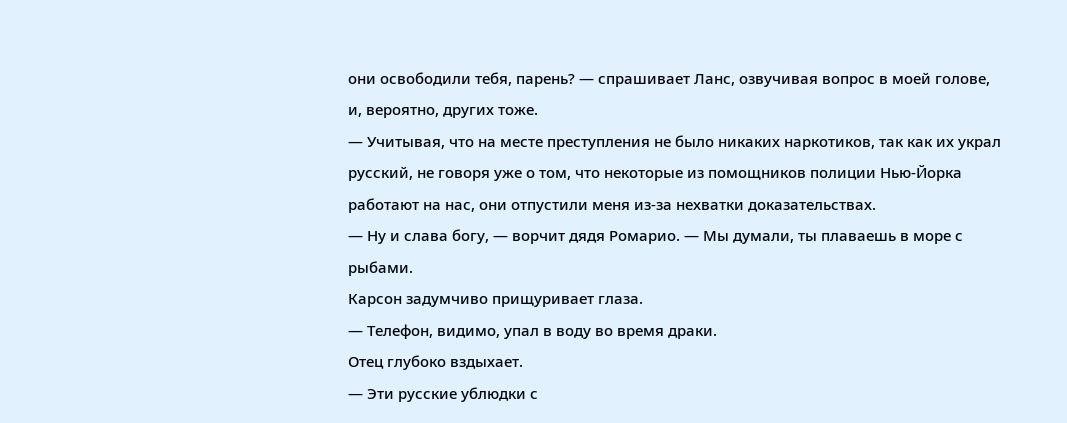они освободили тебя, парень? — спрашивает Ланс, озвучивая вопрос в моей голове, и, вероятно, других тоже.
— Учитывая, что на месте преступления не было никаких наркотиков, так как их украл русский, не говоря уже о том, что некоторые из помощников полиции Нью-Йорка работают на нас, они отпустили меня из-за нехватки доказательствах.
— Ну и слава богу, — ворчит дядя Ромарио. — Мы думали, ты плаваешь в море с рыбами.
Карсон задумчиво прищуривает глаза.
— Телефон, видимо, упал в воду во время драки.
Отец глубоко вздыхает.
— Эти русские ублюдки с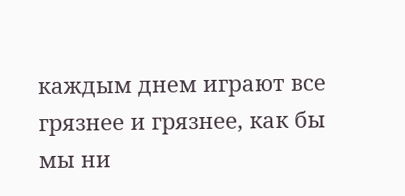каждым днем играют все грязнее и грязнее, как бы мы ни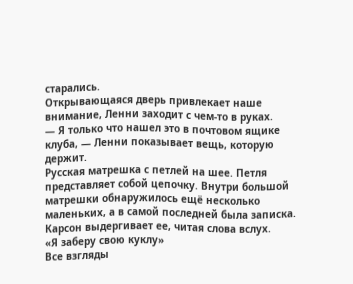старались.
Открывающаяся дверь привлекает наше внимание, Ленни заходит с чем-то в руках.
— Я только что нашел это в почтовом ящике клуба, — Ленни показывает вещь, которую держит.
Русская матрешка с петлей на шее. Петля представляет собой цепочку. Внутри большой матрешки обнаружилось ещё несколько маленьких, а в самой последней была записка.
Карсон выдергивает ее, читая слова вслух.
«Я заберу свою куклу»
Все взгляды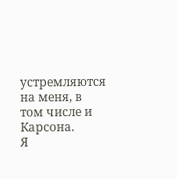устремляются на меня, в том числе и Карсона.
Я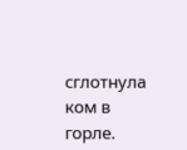сглотнула ком в горле.